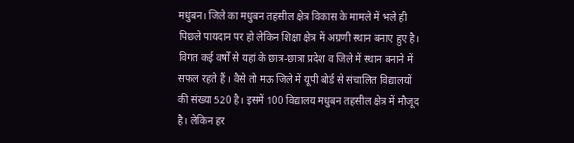मधुबन। जिले का मधुबन तहसील क्षेत्र विकास के मामले में भले ही पिछले पायदान पर हो लेकिन शिक्षा क्षेत्र में अग्रणी स्थान बनाए हुए है। विगत कई वर्षों से यहां के छात्र-छात्रा प्रदेश व जिले में स्थान बनाने में सफल रहते हैं । वैसे तो मऊ जिले में यूपी बोर्ड से संचालित विद्यालयों की संख्या 520 है। इसमें 100 विद्यालय मधुबन तहसील क्षेत्र में मौजूद है। लेकिन हर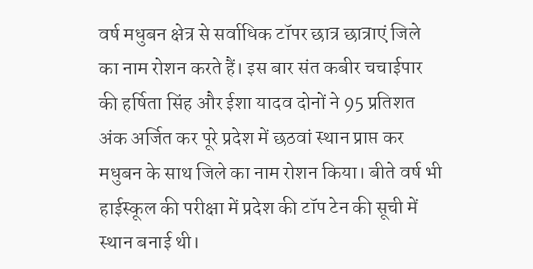वर्ष मधुबन क्षेत्र से सर्वाधिक टॉपर छात्र छात्राएं जिले का नाम रोशन करते हैं। इस बार संत कबीर चचाईपार की हर्षिता सिंह और ईशा यादव दोनों ने 95 प्रतिशत अंक अर्जित कर पूरे प्रदेश में छठवां स्थान प्राप्त कर मधुबन के साथ जिले का नाम रोशन किया। बीते वर्ष भी हाईस्कूल की परीक्षा में प्रदेश की टॉप टेन की सूची में स्थान बनाई थी।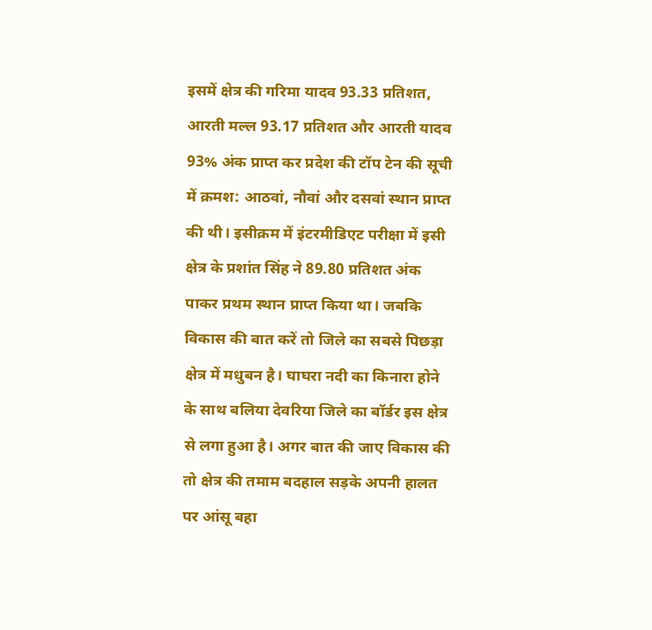इसमें क्षेत्र की गरिमा यादव 93.33 प्रतिशत, आरती मल्ल 93.17 प्रतिशत और आरती यादव 93% अंक प्राप्त कर प्रदेश की टॉप टेन की सूची में क्रमश: आठवां, नौवां और दसवां स्थान प्राप्त की थी। इसीक्रम में इंटरमीडिएट परीक्षा में इसी क्षेत्र के प्रशांत सिंह ने 89.80 प्रतिशत अंक पाकर प्रथम स्थान प्राप्त किया था। जबकि विकास की बात करें तो जिले का सबसे पिछड़ा क्षेत्र में मधुबन है। घाघरा नदी का किनारा होने के साथ बलिया देवरिया जिले का बॉर्डर इस क्षेत्र से लगा हुआ है। अगर बात की जाए विकास की तो क्षेत्र की तमाम बदहाल सड़के अपनी हालत पर आंसू बहा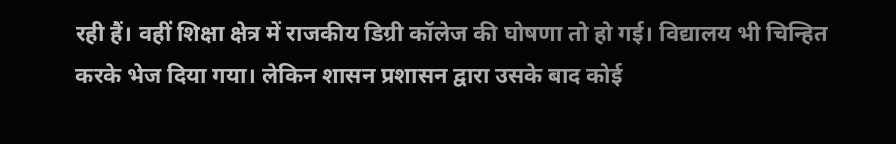रही हैं। वहीं शिक्षा क्षेत्र में राजकीय डिग्री कॉलेज की घोषणा तो हो गई। विद्यालय भी चिन्हित करके भेज दिया गया। लेकिन शासन प्रशासन द्वारा उसके बाद कोई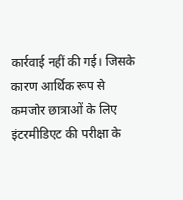कार्रवाई नहीं की गई। जिसके कारण आर्थिक रूप से कमजोर छात्राओं के लिए इंटरमीडिएट की परीक्षा के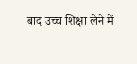बाद उच्च शिक्षा लेने में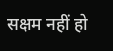सक्षम नहीं हो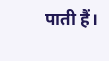पाती हैं।